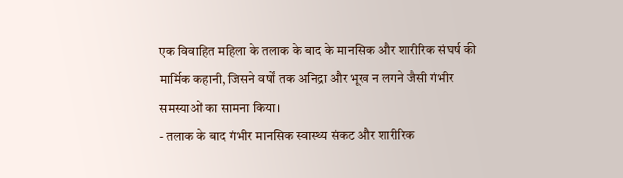एक विवाहित महिला के तलाक के बाद के मानसिक और शारीरिक संघर्ष की मार्मिक कहानी, जिसने वर्षों तक अनिद्रा और भूख न लगने जैसी गंभीर समस्याओं का सामना किया।
- तलाक के बाद गंभीर मानसिक स्वास्थ्य संकट और शारीरिक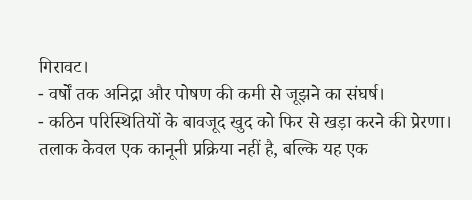गिरावट।
- वर्षों तक अनिद्रा और पोषण की कमी से जूझने का संघर्ष।
- कठिन परिस्थितियों के बावजूद खुद को फिर से खड़ा करने की प्रेरणा।
तलाक केवल एक कानूनी प्रक्रिया नहीं है, बल्कि यह एक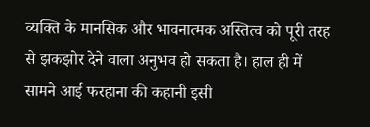व्यक्ति के मानसिक और भावनात्मक अस्तित्व को पूरी तरह से झकझोर देने वाला अनुभव हो सकता है। हाल ही में सामने आई फरहाना की कहानी इसी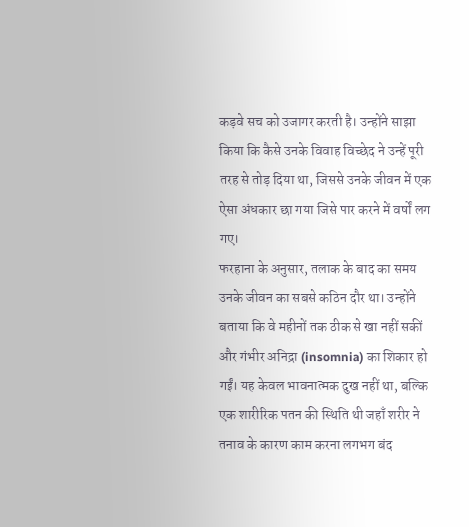कड़वे सच को उजागर करती है। उन्होंने साझा किया कि कैसे उनके विवाह विच्छेद ने उन्हें पूरी तरह से तोड़ दिया था, जिससे उनके जीवन में एक ऐसा अंधकार छा गया जिसे पार करने में वर्षों लग गए।
फरहाना के अनुसार, तलाक के बाद का समय उनके जीवन का सबसे कठिन दौर था। उन्होंने बताया कि वे महीनों तक ठीक से खा नहीं सकीं और गंभीर अनिद्रा (insomnia) का शिकार हो गईं। यह केवल भावनात्मक दुख नहीं था, बल्कि एक शारीरिक पतन की स्थिति थी जहाँ शरीर ने तनाव के कारण काम करना लगभग बंद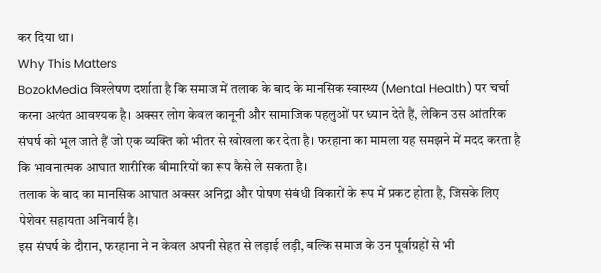कर दिया था।
Why This Matters
BozokMedia विश्लेषण दर्शाता है कि समाज में तलाक के बाद के मानसिक स्वास्थ्य (Mental Health) पर चर्चा करना अत्यंत आवश्यक है। अक्सर लोग केवल कानूनी और सामाजिक पहलुओं पर ध्यान देते हैं, लेकिन उस आंतरिक संघर्ष को भूल जाते हैं जो एक व्यक्ति को भीतर से खोखला कर देता है। फरहाना का मामला यह समझने में मदद करता है कि भावनात्मक आघात शारीरिक बीमारियों का रूप कैसे ले सकता है।
तलाक के बाद का मानसिक आघात अक्सर अनिद्रा और पोषण संबंधी विकारों के रूप में प्रकट होता है, जिसके लिए पेशेवर सहायता अनिवार्य है।
इस संघर्ष के दौरान, फरहाना ने न केवल अपनी सेहत से लड़ाई लड़ी, बल्कि समाज के उन पूर्वाग्रहों से भी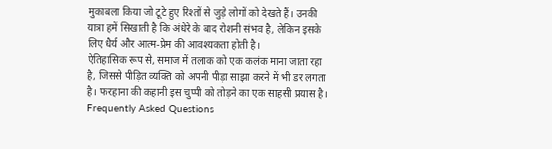मुकाबला किया जो टूटे हुए रिश्तों से जुड़े लोगों को देखते हैं। उनकी यात्रा हमें सिखाती है कि अंधेरे के बाद रोशनी संभव है, लेकिन इसके लिए धैर्य और आत्म-प्रेम की आवश्यकता होती है।
ऐतिहासिक रूप से, समाज में तलाक को एक कलंक माना जाता रहा है, जिससे पीड़ित व्यक्ति को अपनी पीड़ा साझा करने में भी डर लगता है। फरहाना की कहानी इस चुप्पी को तोड़ने का एक साहसी प्रयास है।
Frequently Asked Questions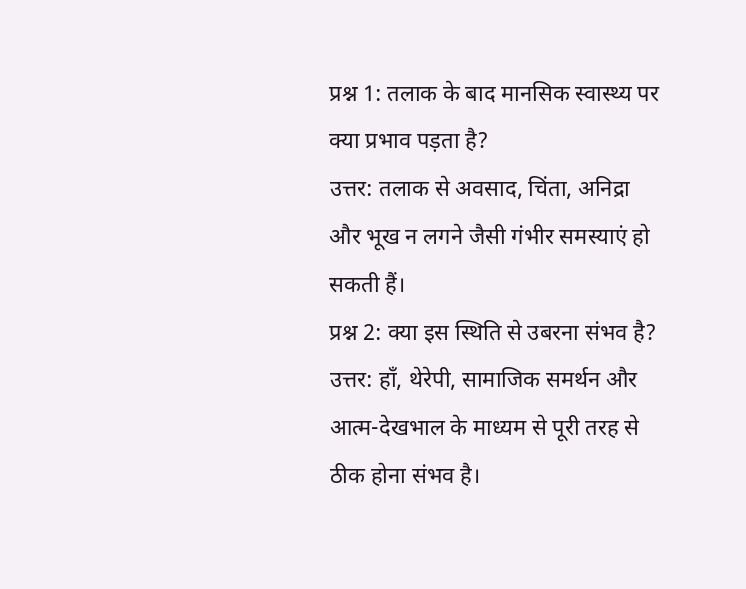प्रश्न 1: तलाक के बाद मानसिक स्वास्थ्य पर क्या प्रभाव पड़ता है?
उत्तर: तलाक से अवसाद, चिंता, अनिद्रा और भूख न लगने जैसी गंभीर समस्याएं हो सकती हैं।
प्रश्न 2: क्या इस स्थिति से उबरना संभव है?
उत्तर: हाँ, थेरेपी, सामाजिक समर्थन और आत्म-देखभाल के माध्यम से पूरी तरह से ठीक होना संभव है।